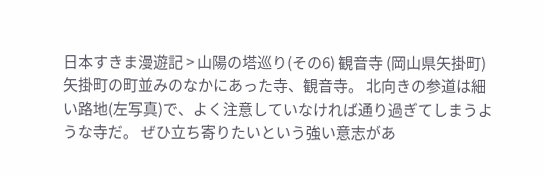日本すきま漫遊記 > 山陽の塔巡り(その6) 観音寺 (岡山県矢掛町) 矢掛町の町並みのなかにあった寺、観音寺。 北向きの参道は細い路地(左写真)で、よく注意していなければ通り過ぎてしまうような寺だ。 ぜひ立ち寄りたいという強い意志があ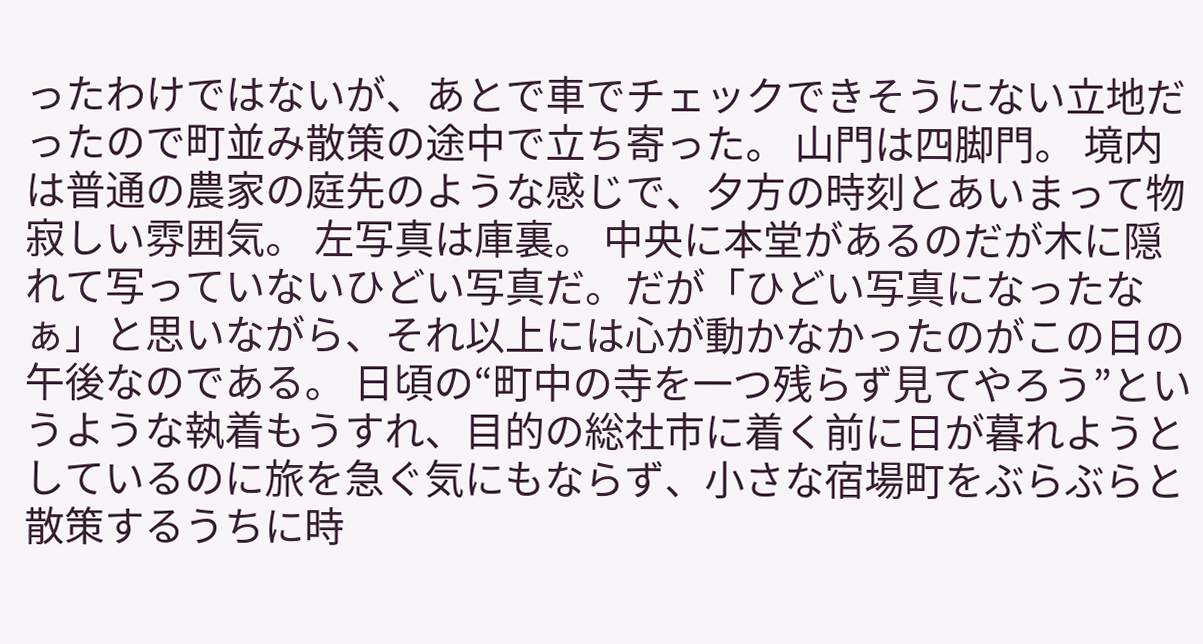ったわけではないが、あとで車でチェックできそうにない立地だったので町並み散策の途中で立ち寄った。 山門は四脚門。 境内は普通の農家の庭先のような感じで、夕方の時刻とあいまって物寂しい雰囲気。 左写真は庫裏。 中央に本堂があるのだが木に隠れて写っていないひどい写真だ。だが「ひどい写真になったなぁ」と思いながら、それ以上には心が動かなかったのがこの日の午後なのである。 日頃の“町中の寺を一つ残らず見てやろう”というような執着もうすれ、目的の総社市に着く前に日が暮れようとしているのに旅を急ぐ気にもならず、小さな宿場町をぶらぶらと散策するうちに時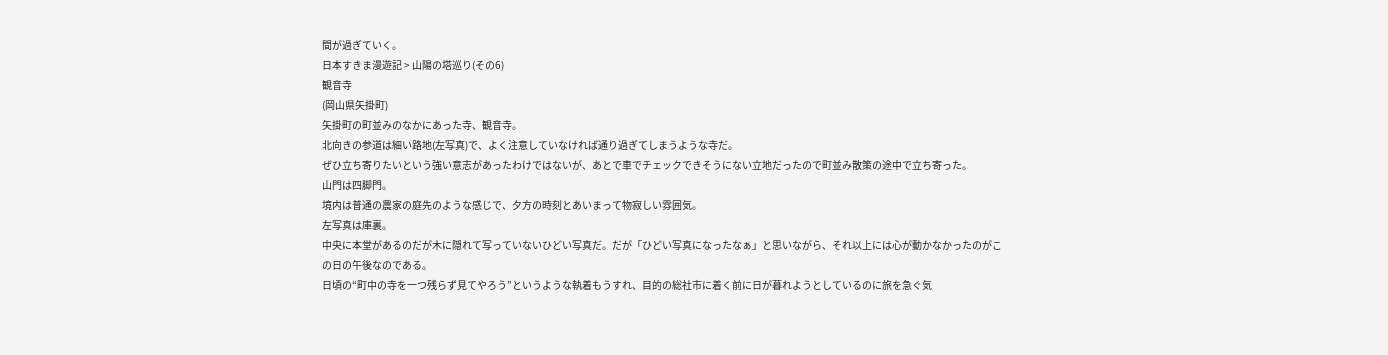間が過ぎていく。
日本すきま漫遊記 > 山陽の塔巡り(その6)
観音寺
(岡山県矢掛町)
矢掛町の町並みのなかにあった寺、観音寺。
北向きの参道は細い路地(左写真)で、よく注意していなければ通り過ぎてしまうような寺だ。
ぜひ立ち寄りたいという強い意志があったわけではないが、あとで車でチェックできそうにない立地だったので町並み散策の途中で立ち寄った。
山門は四脚門。
境内は普通の農家の庭先のような感じで、夕方の時刻とあいまって物寂しい雰囲気。
左写真は庫裏。
中央に本堂があるのだが木に隠れて写っていないひどい写真だ。だが「ひどい写真になったなぁ」と思いながら、それ以上には心が動かなかったのがこの日の午後なのである。
日頃の“町中の寺を一つ残らず見てやろう”というような執着もうすれ、目的の総社市に着く前に日が暮れようとしているのに旅を急ぐ気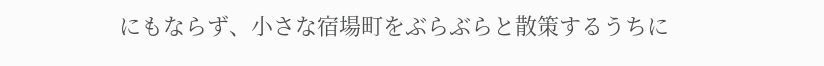にもならず、小さな宿場町をぶらぶらと散策するうちに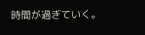時間が過ぎていく。